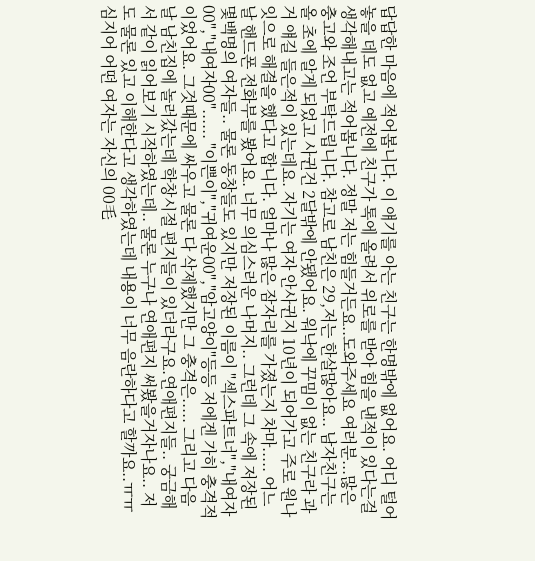답답한 마음에 적어봅니다. 이 얘기를 아는 친구는 한명밖에 없어요. 어디 털어놓을 데도 없고 예전에 친구가 톡에 올려서 위로를 받아 힘을 낸적이 있다는걸 생각해내고는 적어봅니다. 정말 저는 힘들거든요..도와주세요 여러분...많은 충고와 조언 부탁드립니다. 참고로 남친은 29,저는 한살많아요.. 남자친구는 올 초에 알게 되었고 사귄건 2달밖에 안됐어요. 워낙에 꾸밈이 없는 친구라 과거 얘길 들은적이 있는데요. 자기는 여자 안사귄지 10년이 되어가고 주로 원나잇으로 해결을 했다고 합니다. 얼마나 많은 잠자리를 가졌는지 차마..... 어느날 핸드폰 전화부를 봤어요. 너무 의심스러운 나머지.. 그런데 그 속에 저장된 몇백명의 여자들.. 물론 동창들도 있지만 저장된 이름이 "섹스파트너","내여자00","내여자00"...... "이쁜이","귀여운00","암고양이"등등 저에겐 가히 충격적이었어요. 그것때문에 싸우고 물론 다 삭제했지만 그 충격은..... 그리고 다음날 남친집에 놀러갔는데 학창시절 편지들이 있더라구요.연애편지들.. 궁금해서 같이 읽어보기 시작하였는데.. 물론 누구나 연애편지 써봤을거자나요.. 저도 물론 있고 이해한다고 생각하였는데 내용이 너무 음란하다고 할까요..ㅠㅠ 심지어 어떤 여자는 자신의 00毛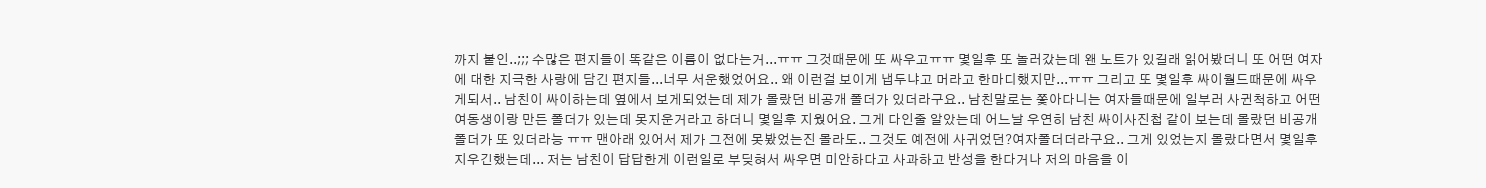까지 붙인..;;; 수많은 편지들이 똑같은 이름이 없다는거...ㅠㅠ 그것때문에 또 싸우고ㅠㅠ 몇일후 또 놀러갔는데 왠 노트가 있길래 읽어봤더니 또 어떤 여자에 대한 지극한 사랑에 담긴 편지들...너무 서운했었어요.. 왜 이런걸 보이게 냅두냐고 머라고 한마디했지만...ㅠㅠ 그리고 또 몇일후 싸이월드때문에 싸우게되서.. 남친이 싸이하는데 옆에서 보게되었는데 제가 몰랐던 비공개 폴더가 있더라구요.. 남친말로는 쫓아다니는 여자들때문에 일부러 사귄척하고 어떤 여동생이랑 만든 폴더가 있는데 못지운거라고 하더니 몇일후 지웠어요. 그게 다인줄 알았는데 어느날 우연히 남친 싸이사진첩 같이 보는데 몰랐던 비공개 폴더가 또 있더라능 ㅠㅠ 맨아래 있어서 제가 그전에 못봤었는진 몰라도.. 그것도 예전에 사귀었던?여자폴더더라구요.. 그게 있었는지 몰랐다면서 몇일후 지우긴했는데... 저는 남친이 답답한게 이런일로 부딪혀서 싸우면 미안하다고 사과하고 반성을 한다거나 저의 마음을 이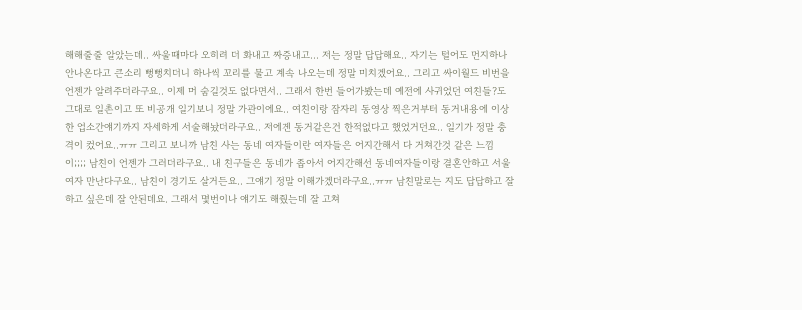해해줄줄 알았는데.. 싸울때마다 오히려 더 화내고 짜증내고... 저는 정말 답답해요.. 자기는 털어도 먼지하나 안나온다고 큰소리 뻥뻥치더니 하나씩 꼬리를 물고 계속 나오는데 정말 미치겠어요.. 그리고 싸이월드 비번을 언젠가 알려주더라구요.. 이제 머 숨길것도 없다면서.. 그래서 한번 들어가봤는데 예전에 사귀었던 여친들?도 그대로 일촌이고 또 비공개 일기보니 정말 가관이에요.. 여친이랑 잠자리 동영상 찍은거부터 동거내용에 이상한 업소간얘기까지 자세하게 서술해놨더라구요.. 저에겐 동거같은건 한적없다고 했었거던요.. 일기가 정말 충격이 컸어요..ㅠㅠ 그리고 보니까 남친 사는 동네 여자들이란 여자들은 어지간해서 다 거쳐간것 같은 느낌이;;;; 남친이 언젠가 그러더라구요.. 내 친구들은 동네가 좁아서 어지간해선 동네여자들이랑 결혼안하고 서울여자 만난다구요.. 남친이 경기도 살거든요.. 그얘기 정말 이해가겠더라구요..ㅠㅠ 남친말로는 지도 답답하고 잘하고 싶은데 잘 안된데요. 그래서 몇번이나 얘기도 해줬는데 잘 고쳐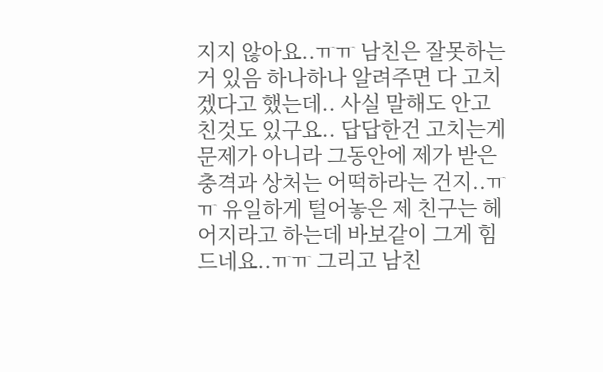지지 않아요..ㅠㅠ 남친은 잘못하는거 있음 하나하나 알려주면 다 고치겠다고 했는데.. 사실 말해도 안고친것도 있구요.. 답답한건 고치는게 문제가 아니라 그동안에 제가 받은 충격과 상처는 어떡하라는 건지..ㅠㅠ 유일하게 털어놓은 제 친구는 헤어지라고 하는데 바보같이 그게 힘드네요..ㅠㅠ 그리고 남친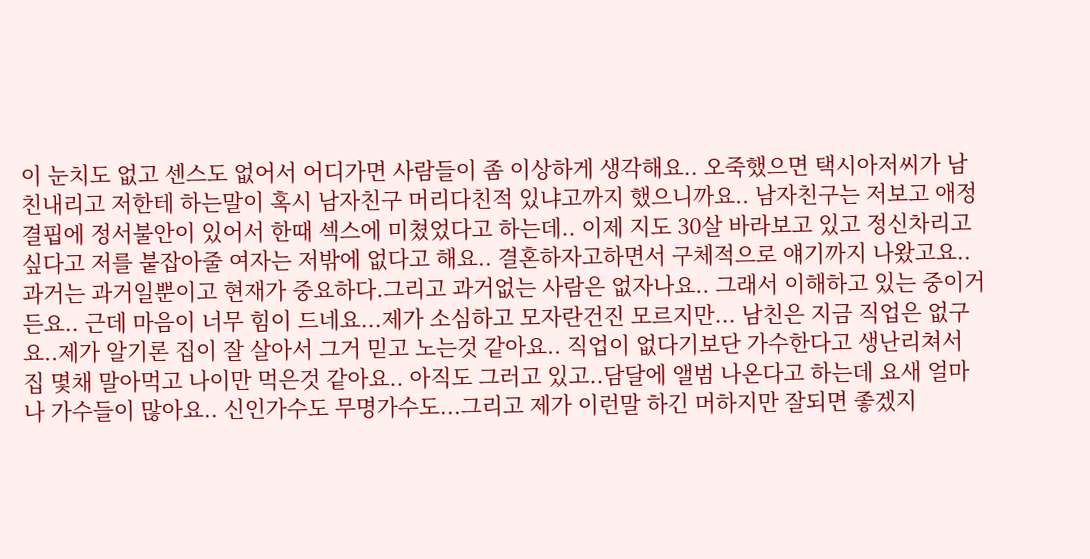이 눈치도 없고 센스도 없어서 어디가면 사람들이 좀 이상하게 생각해요.. 오죽했으면 택시아저씨가 남친내리고 저한테 하는말이 혹시 남자친구 머리다친적 있냐고까지 했으니까요.. 남자친구는 저보고 애정결핍에 정서불안이 있어서 한때 섹스에 미쳤었다고 하는데.. 이제 지도 30살 바라보고 있고 정신차리고 싶다고 저를 붙잡아줄 여자는 저밖에 없다고 해요.. 결혼하자고하면서 구체적으로 얘기까지 나왔고요.. 과거는 과거일뿐이고 현재가 중요하다.그리고 과거없는 사람은 없자나요.. 그래서 이해하고 있는 중이거든요.. 근데 마음이 너무 힘이 드네요...제가 소심하고 모자란건진 모르지만... 남친은 지금 직업은 없구요..제가 알기론 집이 잘 살아서 그거 믿고 노는것 같아요.. 직업이 없다기보단 가수한다고 생난리쳐서 집 몇채 말아먹고 나이만 먹은것 같아요.. 아직도 그러고 있고..담달에 앨범 나온다고 하는데 요새 얼마나 가수들이 많아요.. 신인가수도 무명가수도...그리고 제가 이런말 하긴 머하지만 잘되면 좋겠지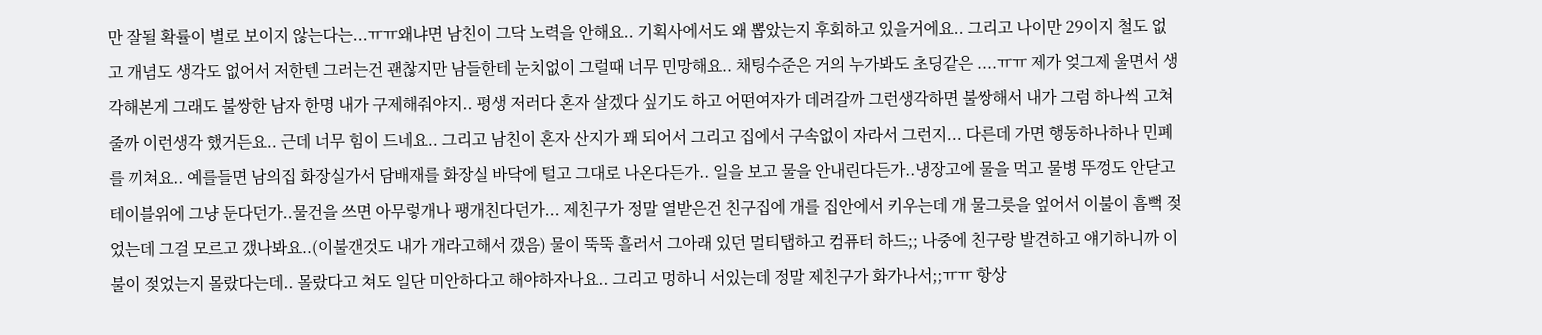만 잘될 확률이 별로 보이지 않는다는...ㅠㅠ왜냐면 남친이 그닥 노력을 안해요.. 기획사에서도 왜 뽑았는지 후회하고 있을거에요.. 그리고 나이만 29이지 철도 없고 개념도 생각도 없어서 저한텐 그러는건 괜찮지만 남들한테 눈치없이 그럴때 너무 민망해요.. 채팅수준은 거의 누가봐도 초딩같은 ....ㅠㅠ 제가 엊그제 울면서 생각해본게 그래도 불쌍한 남자 한명 내가 구제해줘야지.. 평생 저러다 혼자 살겠다 싶기도 하고 어떤여자가 데려갈까 그런생각하면 불쌍해서 내가 그럼 하나씩 고쳐줄까 이런생각 했거든요.. 근데 너무 힘이 드네요.. 그리고 남친이 혼자 산지가 꽤 되어서 그리고 집에서 구속없이 자라서 그런지... 다른데 가면 행동하나하나 민폐를 끼쳐요.. 예를들면 남의집 화장실가서 담배재를 화장실 바닥에 털고 그대로 나온다든가.. 일을 보고 물을 안내린다든가..냉장고에 물을 먹고 물병 뚜껑도 안닫고 테이블위에 그냥 둔다던가..물건을 쓰면 아무렇개나 팽개친다던가... 제친구가 정말 열받은건 친구집에 개를 집안에서 키우는데 개 물그릇을 엎어서 이불이 흠뻑 젖었는데 그걸 모르고 갰나봐요..(이불갠것도 내가 개라고해서 갰음) 물이 뚝뚝 흘러서 그아래 있던 멀티탭하고 컴퓨터 하드;; 나중에 친구랑 발견하고 얘기하니까 이불이 젖었는지 몰랐다는데.. 몰랐다고 쳐도 일단 미안하다고 해야하자나요.. 그리고 멍하니 서있는데 정말 제친구가 화가나서;;ㅠㅠ 항상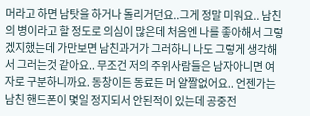머라고 하면 남탓을 하거나 돌리거던요..그게 정말 미워요.. 남친의 병이라고 할 정도로 의심이 많은데 처음엔 나를 좋아해서 그렇겠지했는데 가만보면 남친과거가 그러하니 나도 그렇게 생각해서 그러는것 같아요.. 무조건 저의 주위사람들은 남자아니면 여자로 구분하니까요. 동창이든 동료든 머 얄짤없어요.. 언젠가는 남친 핸드폰이 몇일 정지되서 안된적이 있는데 공중전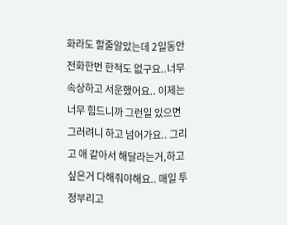화라도 할줄알았는데 2일동안 전화한번 한적도 없구요..너무 속상하고 서운했어요.. 이제는 너무 힘드니까 그런일 있으면 그러려니 하고 넘어가요.. 그리고 애 같아서 해달라는거,하고싶은거 다해줘야해요.. 매일 투정부리고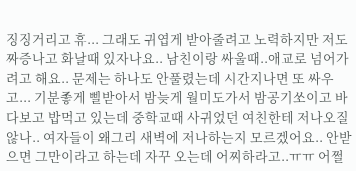징징거리고 휴... 그래도 귀엽게 받아줄려고 노력하지만 저도 짜증나고 화날때 있자나요.. 남친이랑 싸울때..애교로 넘어가려고 해요.. 문제는 하나도 안풀렸는데 시간지나면 또 싸우고... 기분좋게 삘받아서 밤늦게 월미도가서 밤공기쏘이고 바다보고 밥먹고 있는데 중학교때 사귀었던 여친한테 저나오질 않나.. 여자들이 왜그리 새벽에 저나하는지 모르겠어요.. 안받으면 그만이라고 하는데 자꾸 오는데 어찌하라고..ㅠㅠ 어쩔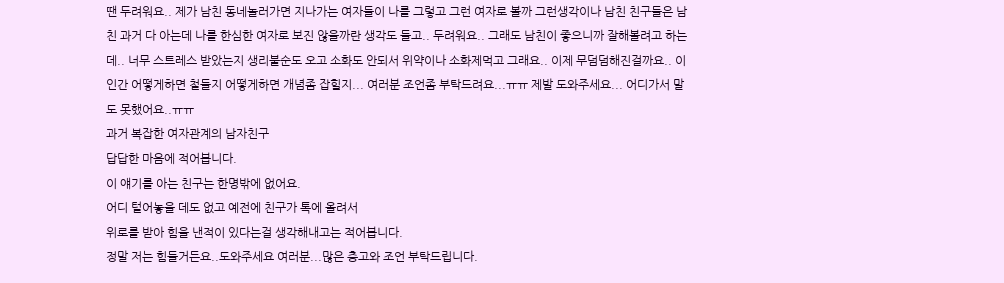땐 두려워요.. 제가 남친 동네놀러가면 지나가는 여자들이 나를 그렇고 그런 여자로 볼까 그런생각이나 남친 친구들은 남친 과거 다 아는데 나를 한심한 여자로 보진 않을까란 생각도 들고.. 두려워요.. 그래도 남친이 좋으니까 잘해볼려고 하는데.. 너무 스트레스 받았는지 생리불순도 오고 소화도 안되서 위약이나 소화제먹고 그래요.. 이제 무덤덤해진걸까요.. 이인간 어떻게하면 철들지 어떻게하면 개념좀 잡힐지... 여러분 조언좀 부탁드려요...ㅠㅠ 제발 도와주세요... 어디가서 말도 못했어요..ㅠㅠ
과거 복잡한 여자관계의 남자친구
답답한 마음에 적어봅니다.
이 얘기를 아는 친구는 한명밖에 없어요.
어디 털어놓을 데도 없고 예전에 친구가 톡에 올려서
위로를 받아 힘을 낸적이 있다는걸 생각해내고는 적어봅니다.
정말 저는 힘들거든요..도와주세요 여러분...많은 충고와 조언 부탁드립니다.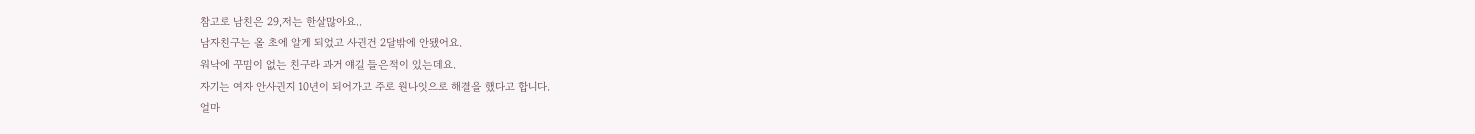참고로 남친은 29,저는 한살많아요..
남자친구는 올 초에 알게 되었고 사귄건 2달밖에 안됐어요.
워낙에 꾸밈이 없는 친구라 과거 얘길 들은적이 있는데요.
자기는 여자 안사귄지 10년이 되어가고 주로 원나잇으로 해결을 했다고 합니다.
얼마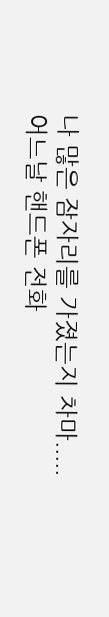나 많은 잠자리를 가졌는지 차마.....
어느날 핸드폰 전화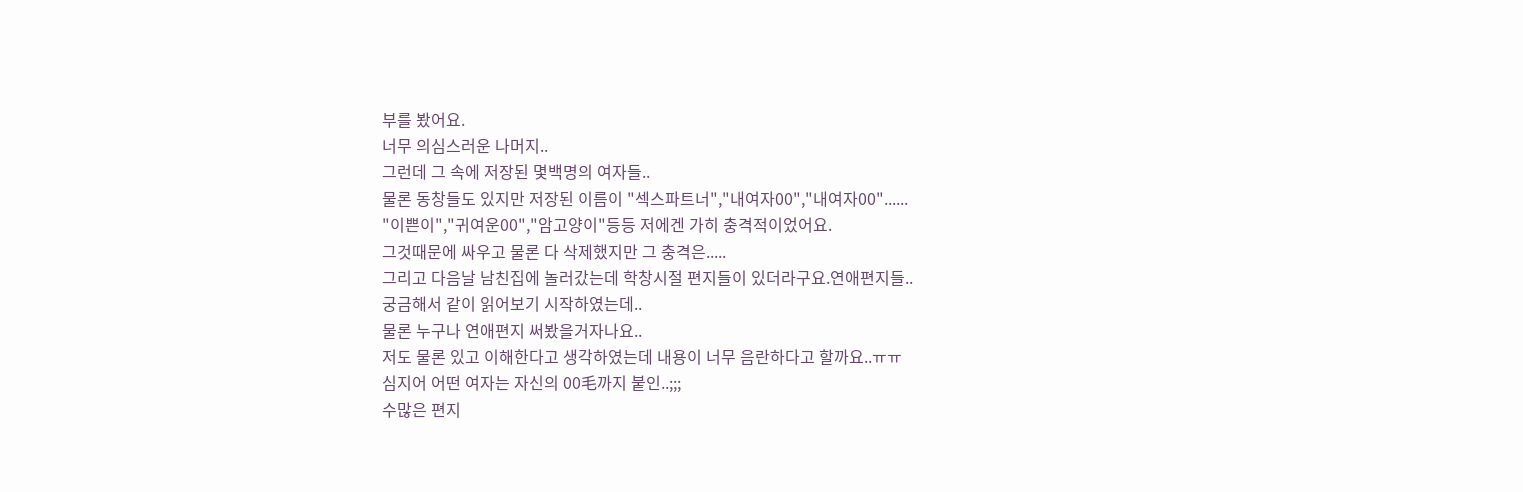부를 봤어요.
너무 의심스러운 나머지..
그런데 그 속에 저장된 몇백명의 여자들..
물론 동창들도 있지만 저장된 이름이 "섹스파트너","내여자00","내여자00"......
"이쁜이","귀여운00","암고양이"등등 저에겐 가히 충격적이었어요.
그것때문에 싸우고 물론 다 삭제했지만 그 충격은.....
그리고 다음날 남친집에 놀러갔는데 학창시절 편지들이 있더라구요.연애편지들..
궁금해서 같이 읽어보기 시작하였는데..
물론 누구나 연애편지 써봤을거자나요..
저도 물론 있고 이해한다고 생각하였는데 내용이 너무 음란하다고 할까요..ㅠㅠ
심지어 어떤 여자는 자신의 00毛까지 붙인..;;;
수많은 편지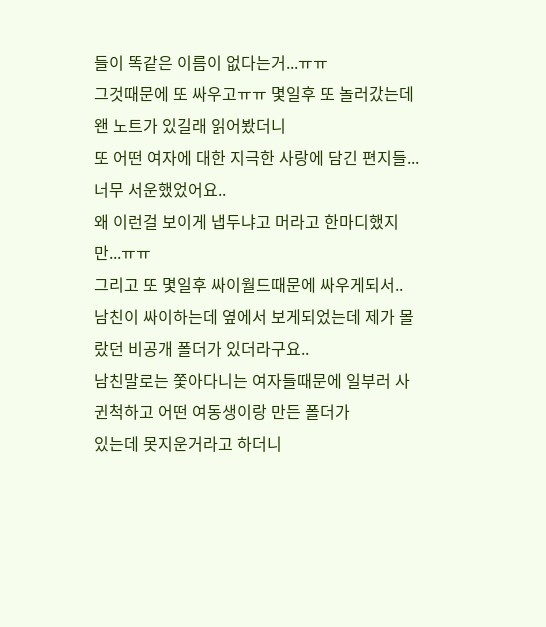들이 똑같은 이름이 없다는거...ㅠㅠ
그것때문에 또 싸우고ㅠㅠ 몇일후 또 놀러갔는데 왠 노트가 있길래 읽어봤더니
또 어떤 여자에 대한 지극한 사랑에 담긴 편지들...너무 서운했었어요..
왜 이런걸 보이게 냅두냐고 머라고 한마디했지만...ㅠㅠ
그리고 또 몇일후 싸이월드때문에 싸우게되서..
남친이 싸이하는데 옆에서 보게되었는데 제가 몰랐던 비공개 폴더가 있더라구요..
남친말로는 쫓아다니는 여자들때문에 일부러 사귄척하고 어떤 여동생이랑 만든 폴더가
있는데 못지운거라고 하더니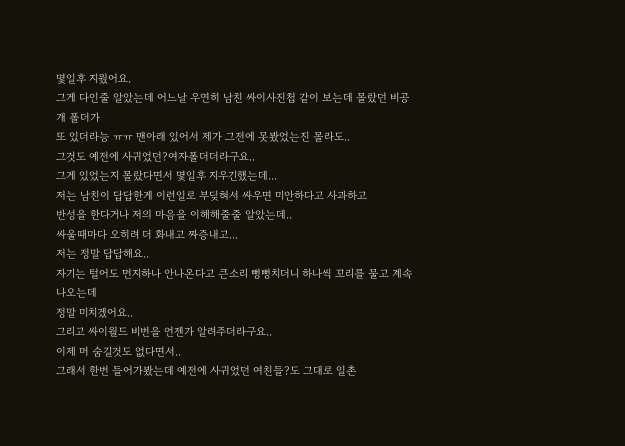몇일후 지웠어요.
그게 다인줄 알았는데 어느날 우연히 남친 싸이사진첩 같이 보는데 몰랐던 비공개 폴더가
또 있더라능 ㅠㅠ 맨아래 있어서 제가 그전에 못봤었는진 몰라도..
그것도 예전에 사귀었던?여자폴더더라구요..
그게 있었는지 몰랐다면서 몇일후 지우긴했는데...
저는 남친이 답답한게 이런일로 부딪혀서 싸우면 미안하다고 사과하고
반성을 한다거나 저의 마음을 이해해줄줄 알았는데..
싸울때마다 오히려 더 화내고 짜증내고...
저는 정말 답답해요..
자기는 털어도 먼지하나 안나온다고 큰소리 뻥뻥치더니 하나씩 꼬리를 물고 계속 나오는데
정말 미치겠어요..
그리고 싸이월드 비번을 언젠가 알려주더라구요..
이제 머 숨길것도 없다면서..
그래서 한번 들어가봤는데 예전에 사귀었던 여친들?도 그대로 일촌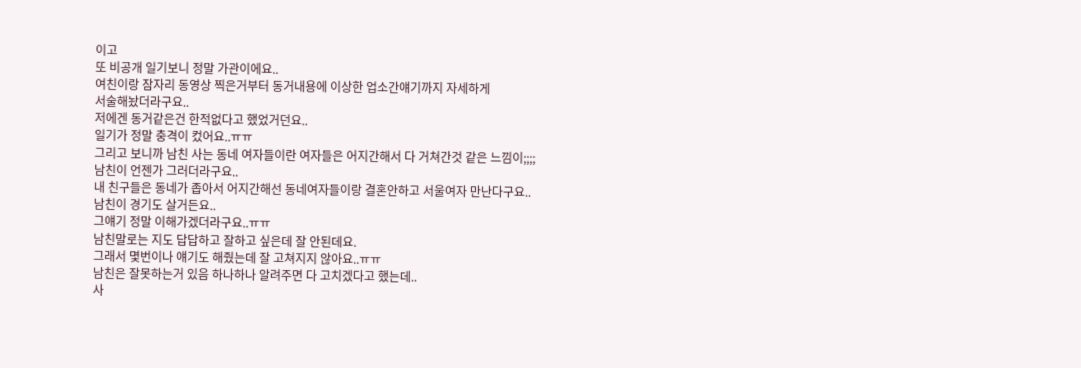이고
또 비공개 일기보니 정말 가관이에요..
여친이랑 잠자리 동영상 찍은거부터 동거내용에 이상한 업소간얘기까지 자세하게
서술해놨더라구요..
저에겐 동거같은건 한적없다고 했었거던요..
일기가 정말 충격이 컸어요..ㅠㅠ
그리고 보니까 남친 사는 동네 여자들이란 여자들은 어지간해서 다 거쳐간것 같은 느낌이;;;;
남친이 언젠가 그러더라구요..
내 친구들은 동네가 좁아서 어지간해선 동네여자들이랑 결혼안하고 서울여자 만난다구요..
남친이 경기도 살거든요..
그얘기 정말 이해가겠더라구요..ㅠㅠ
남친말로는 지도 답답하고 잘하고 싶은데 잘 안된데요.
그래서 몇번이나 얘기도 해줬는데 잘 고쳐지지 않아요..ㅠㅠ
남친은 잘못하는거 있음 하나하나 알려주면 다 고치겠다고 했는데..
사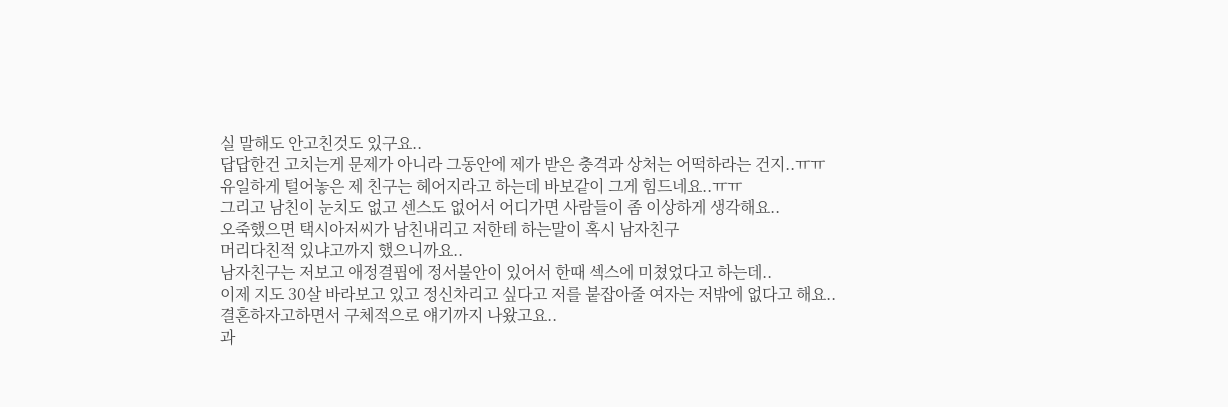실 말해도 안고친것도 있구요..
답답한건 고치는게 문제가 아니라 그동안에 제가 받은 충격과 상처는 어떡하라는 건지..ㅠㅠ
유일하게 털어놓은 제 친구는 헤어지라고 하는데 바보같이 그게 힘드네요..ㅠㅠ
그리고 남친이 눈치도 없고 센스도 없어서 어디가면 사람들이 좀 이상하게 생각해요..
오죽했으면 택시아저씨가 남친내리고 저한테 하는말이 혹시 남자친구
머리다친적 있냐고까지 했으니까요..
남자친구는 저보고 애정결핍에 정서불안이 있어서 한때 섹스에 미쳤었다고 하는데..
이제 지도 30살 바라보고 있고 정신차리고 싶다고 저를 붙잡아줄 여자는 저밖에 없다고 해요..
결혼하자고하면서 구체적으로 얘기까지 나왔고요..
과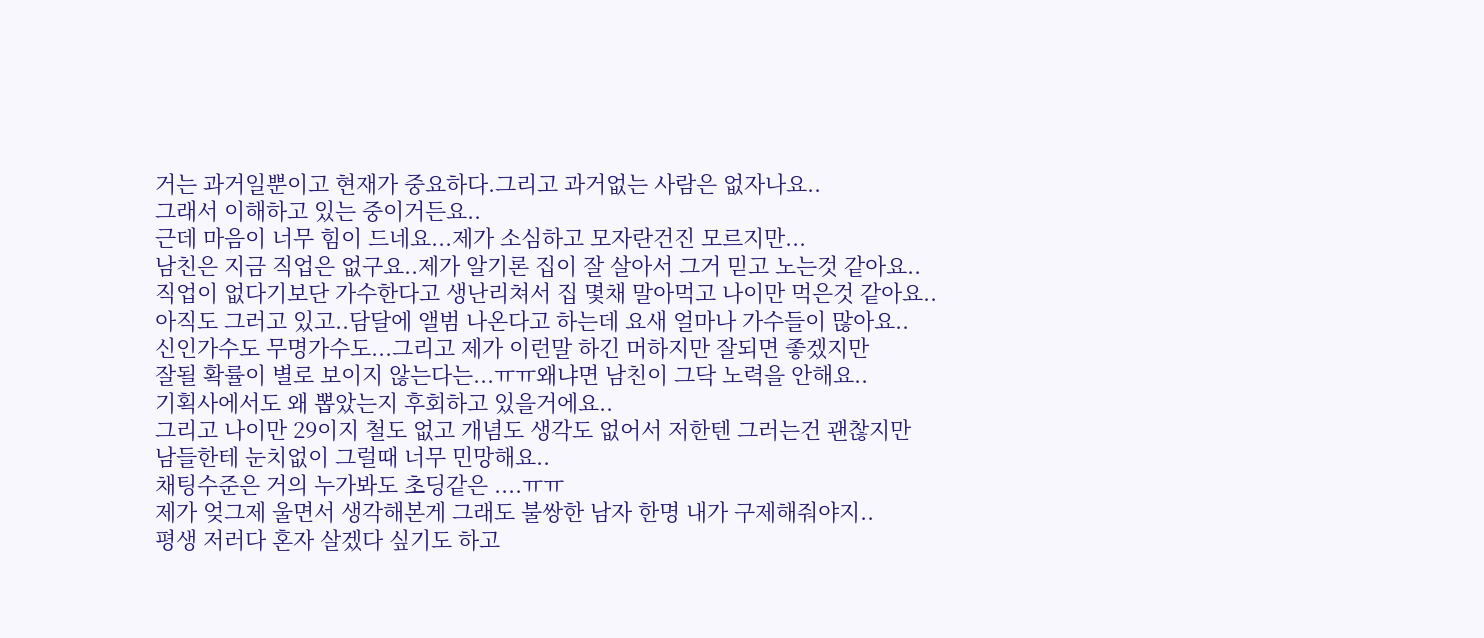거는 과거일뿐이고 현재가 중요하다.그리고 과거없는 사람은 없자나요..
그래서 이해하고 있는 중이거든요..
근데 마음이 너무 힘이 드네요...제가 소심하고 모자란건진 모르지만...
남친은 지금 직업은 없구요..제가 알기론 집이 잘 살아서 그거 믿고 노는것 같아요..
직업이 없다기보단 가수한다고 생난리쳐서 집 몇채 말아먹고 나이만 먹은것 같아요..
아직도 그러고 있고..담달에 앨범 나온다고 하는데 요새 얼마나 가수들이 많아요..
신인가수도 무명가수도...그리고 제가 이런말 하긴 머하지만 잘되면 좋겠지만
잘될 확률이 별로 보이지 않는다는...ㅠㅠ왜냐면 남친이 그닥 노력을 안해요..
기획사에서도 왜 뽑았는지 후회하고 있을거에요..
그리고 나이만 29이지 철도 없고 개념도 생각도 없어서 저한텐 그러는건 괜찮지만
남들한테 눈치없이 그럴때 너무 민망해요..
채팅수준은 거의 누가봐도 초딩같은 ....ㅠㅠ
제가 엊그제 울면서 생각해본게 그래도 불쌍한 남자 한명 내가 구제해줘야지..
평생 저러다 혼자 살겠다 싶기도 하고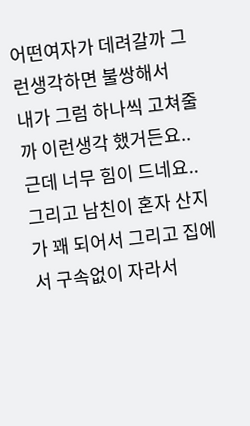어떤여자가 데려갈까 그런생각하면 불쌍해서
내가 그럼 하나씩 고쳐줄까 이런생각 했거든요..
근데 너무 힘이 드네요..
그리고 남친이 혼자 산지가 꽤 되어서 그리고 집에서 구속없이 자라서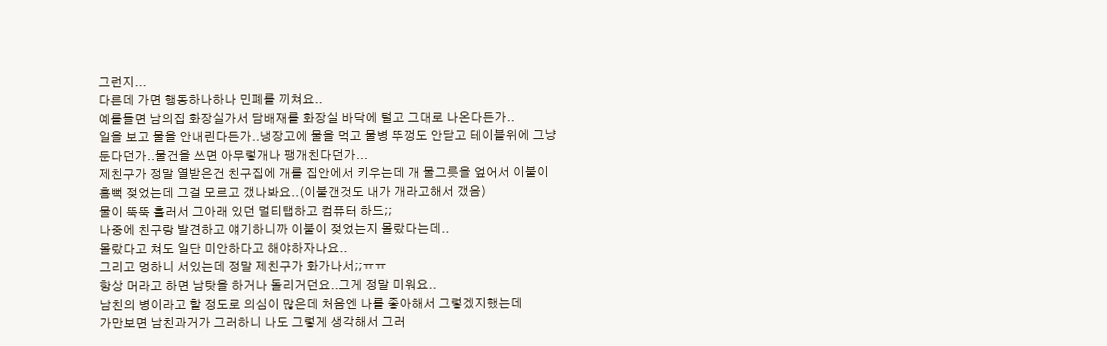그런지...
다른데 가면 행동하나하나 민폐를 끼쳐요..
예를들면 남의집 화장실가서 담배재를 화장실 바닥에 털고 그대로 나온다든가..
일을 보고 물을 안내린다든가..냉장고에 물을 먹고 물병 뚜껑도 안닫고 테이블위에 그냥
둔다던가..물건을 쓰면 아무렇개나 팽개친다던가...
제친구가 정말 열받은건 친구집에 개를 집안에서 키우는데 개 물그릇을 엎어서 이불이
흠뻑 젖었는데 그걸 모르고 갰나봐요..(이불갠것도 내가 개라고해서 갰음)
물이 뚝뚝 흘러서 그아래 있던 멀티탭하고 컴퓨터 하드;;
나중에 친구랑 발견하고 얘기하니까 이불이 젖었는지 몰랐다는데..
몰랐다고 쳐도 일단 미안하다고 해야하자나요..
그리고 멍하니 서있는데 정말 제친구가 화가나서;;ㅠㅠ
항상 머라고 하면 남탓을 하거나 돌리거던요..그게 정말 미워요..
남친의 병이라고 할 정도로 의심이 많은데 처음엔 나를 좋아해서 그렇겠지했는데
가만보면 남친과거가 그러하니 나도 그렇게 생각해서 그러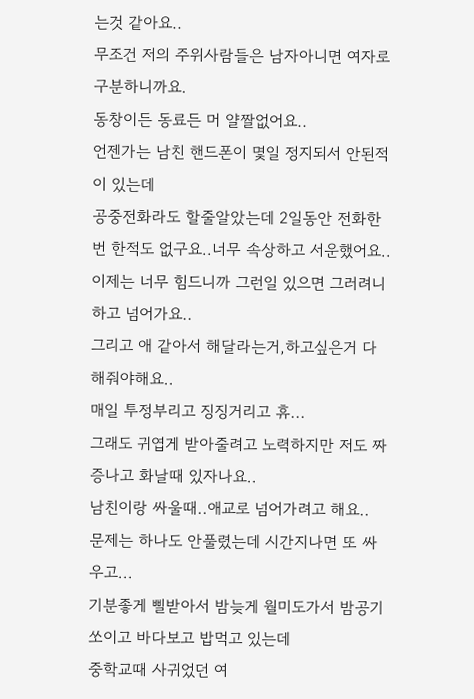는것 같아요..
무조건 저의 주위사람들은 남자아니면 여자로 구분하니까요.
동창이든 동료든 머 얄짤없어요..
언젠가는 남친 핸드폰이 몇일 정지되서 안된적이 있는데
공중전화라도 할줄알았는데 2일동안 전화한번 한적도 없구요..너무 속상하고 서운했어요..
이제는 너무 힘드니까 그런일 있으면 그러려니 하고 넘어가요..
그리고 애 같아서 해달라는거,하고싶은거 다해줘야해요..
매일 투정부리고 징징거리고 휴...
그래도 귀엽게 받아줄려고 노력하지만 저도 짜증나고 화날때 있자나요..
남친이랑 싸울때..애교로 넘어가려고 해요..
문제는 하나도 안풀렸는데 시간지나면 또 싸우고...
기분좋게 삘받아서 밤늦게 월미도가서 밤공기쏘이고 바다보고 밥먹고 있는데
중학교때 사귀었던 여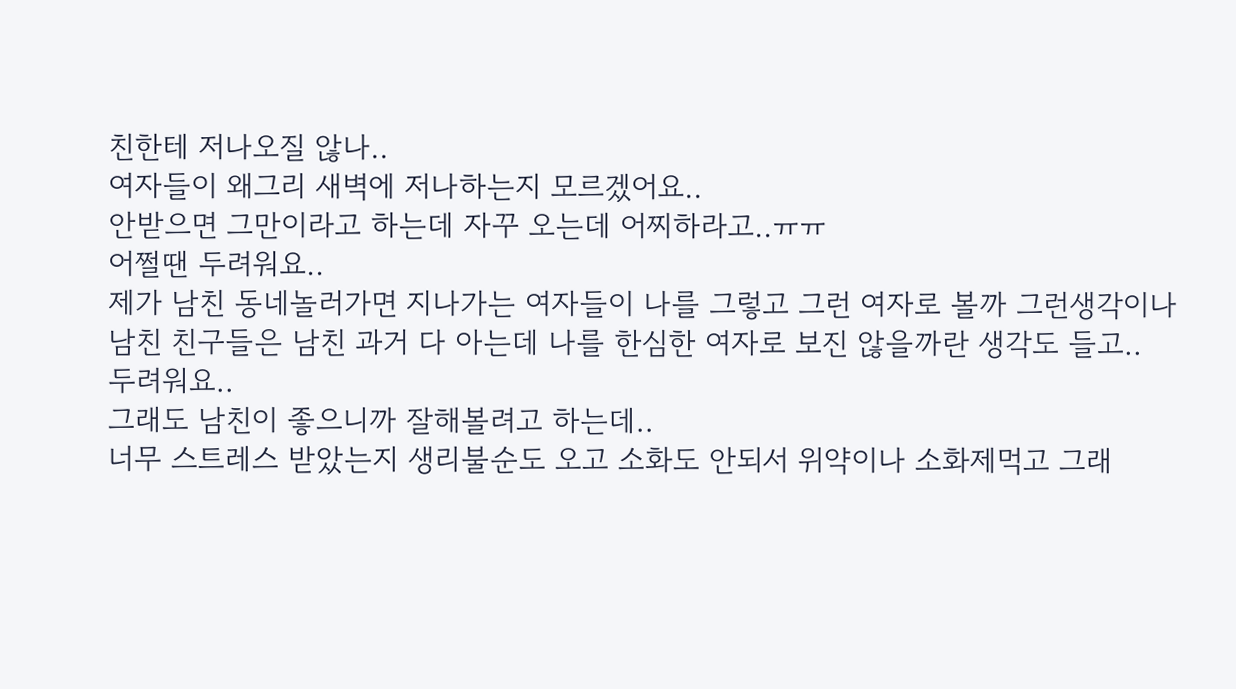친한테 저나오질 않나..
여자들이 왜그리 새벽에 저나하는지 모르겠어요..
안받으면 그만이라고 하는데 자꾸 오는데 어찌하라고..ㅠㅠ
어쩔땐 두려워요..
제가 남친 동네놀러가면 지나가는 여자들이 나를 그렇고 그런 여자로 볼까 그런생각이나
남친 친구들은 남친 과거 다 아는데 나를 한심한 여자로 보진 않을까란 생각도 들고..
두려워요..
그래도 남친이 좋으니까 잘해볼려고 하는데..
너무 스트레스 받았는지 생리불순도 오고 소화도 안되서 위약이나 소화제먹고 그래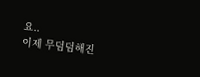요..
이제 무덤덤해진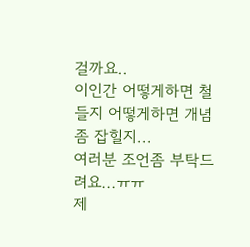걸까요..
이인간 어떻게하면 철들지 어떻게하면 개념좀 잡힐지...
여러분 조언좀 부탁드려요...ㅠㅠ
제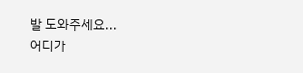발 도와주세요...
어디가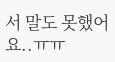서 말도 못했어요..ㅠㅠ